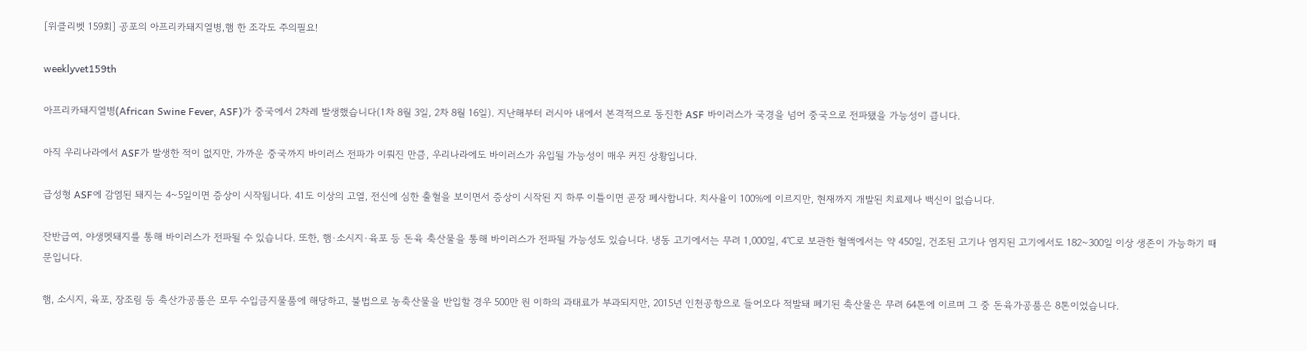[위클리벳 159회] 공포의 아프리카돼지열병,햄 한 조각도 주의필요!

weeklyvet159th

아프리카돼지열병(African Swine Fever, ASF)가 중국에서 2차례 발생했습니다(1차 8월 3일, 2차 8월 16일). 지난해부터 러시아 내에서 본격적으로 동진한 ASF 바이러스가 국경을 넘어 중국으로 전파됐을 가능성이 큽니다.

아직 우리나라에서 ASF가 발생한 적이 없지만, 가까운 중국까지 바이러스 전파가 이뤄진 만큼, 우리나라에도 바이러스가 유입될 가능성이 매우 커진 상황입니다.

급성형 ASF에 감염된 돼지는 4~5일이면 증상이 시작됩니다. 41도 이상의 고열, 전신에 심한 출혈을 보이면서 증상이 시작된 지 하루 이틀이면 곧장 폐사합니다. 치사율이 100%에 이르지만, 현재까지 개발된 치료제나 백신이 없습니다.

잔반급여, 야생멧돼지를 통해 바이러스가 전파될 수 있습니다. 또한, 햄·소시지·육포 등 돈육 축산물을 통해 바이러스가 전파될 가능성도 있습니다. 냉동 고기에서는 무려 1,000일, 4℃로 보관한 혈액에서는 약 450일, 건조된 고기나 염지된 고기에서도 182~300일 이상 생존이 가능하기 때문입니다.

햄, 소시지, 육포, 장조림 등 축산가공품은 모두 수입금지물품에 해당하고, 불법으로 농축산물을 반입할 경우 500만 원 이하의 과태료가 부과되지만, 2015년 인천공항으로 들어오다 적발돼 폐기된 축산물은 무려 64톤에 이르며 그 중 돈육가공품은 8톤이었습니다.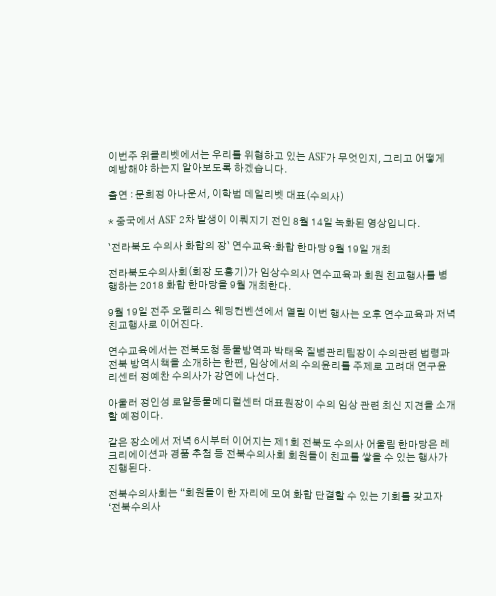이번주 위클리벳에서는 우리를 위협하고 있는 ASF가 무엇인지, 그리고 어떻게 예방해야 하는지 알아보도록 하겠습니다.

출연 : 문희정 아나운서, 이학범 데일리벳 대표(수의사)

* 중국에서 ASF 2차 발생이 이뤄지기 전인 8월 14일 녹화된 영상입니다.

`전라북도 수의사 화합의 장` 연수교육·화합 한마당 9월 19일 개최

전라북도수의사회(회장 도홍기)가 임상수의사 연수교육과 회원 친교행사를 병행하는 2018 화합 한마당을 9월 개최한다.

9월 19일 전주 오펠리스 웨딩컨벤션에서 열릴 이번 행사는 오후 연수교육과 저녁 친교행사로 이어진다.

연수교육에서는 전북도청 동물방역과 박태욱 질병관리팀장이 수의관련 법령과 전북 방역시책을 소개하는 한편, 임상에서의 수의윤리를 주제로 고려대 연구윤리센터 정예찬 수의사가 강연에 나선다.

아울러 정인성 로얄동물메디컬센터 대표원장이 수의 임상 관련 최신 지견을 소개할 예정이다.

같은 장소에서 저녁 6시부터 이어지는 제1회 전북도 수의사 어울림 한마당은 레크리에이션과 경품 추첨 등 전북수의사회 회원들이 친교를 쌓을 수 있는 행사가 진행된다.

전북수의사회는 “회원들이 한 자리에 모여 화합 단결할 수 있는 기회를 갖고자 ‘전북수의사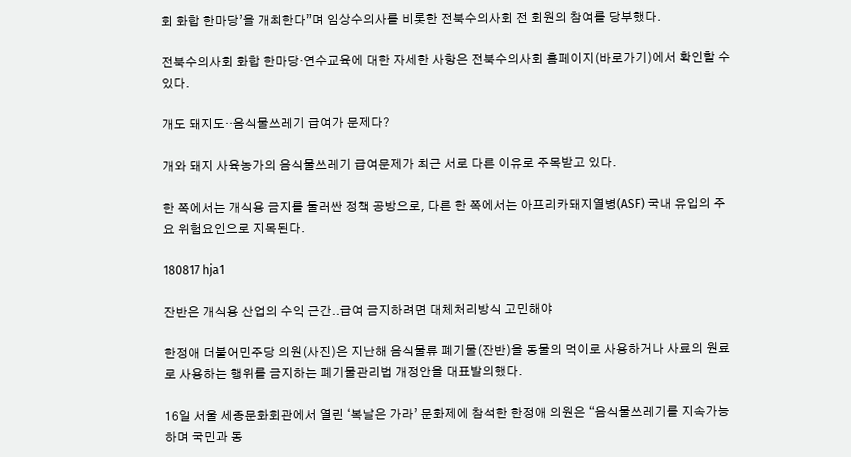회 화합 한마당’을 개최한다”며 임상수의사를 비롯한 전북수의사회 전 회원의 참여를 당부했다.

전북수의사회 화합 한마당·연수교육에 대한 자세한 사항은 전북수의사회 홈페이지(바로가기)에서 확인할 수 있다.

개도 돼지도‥음식물쓰레기 급여가 문제다?

개와 돼지 사육농가의 음식물쓰레기 급여문제가 최근 서로 다른 이유로 주목받고 있다.

한 쪽에서는 개식용 금지를 둘러싼 정책 공방으로, 다른 한 쪽에서는 아프리카돼지열병(ASF) 국내 유입의 주요 위험요인으로 지목된다.

180817 hja1

잔반은 개식용 산업의 수익 근간..급여 금지하려면 대체처리방식 고민해야

한정애 더불어민주당 의원(사진)은 지난해 음식물류 폐기물(잔반)을 동물의 먹이로 사용하거나 사료의 원료로 사용하는 행위를 금지하는 폐기물관리법 개정안을 대표발의했다.

16일 서울 세종문화회관에서 열린 ‘복날은 가라’ 문화제에 참석한 한정애 의원은 “음식물쓰레기를 지속가능하며 국민과 동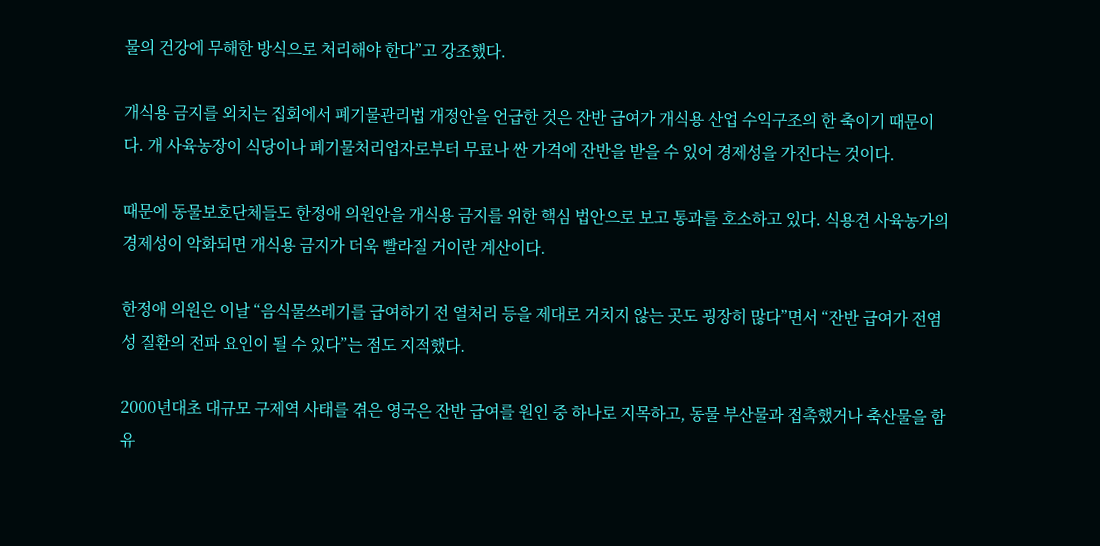물의 건강에 무해한 방식으로 처리해야 한다”고 강조했다.

개식용 금지를 외치는 집회에서 폐기물관리법 개정안을 언급한 것은 잔반 급여가 개식용 산업 수익구조의 한 축이기 때문이다. 개 사육농장이 식당이나 폐기물처리업자로부터 무료나 싼 가격에 잔반을 받을 수 있어 경제성을 가진다는 것이다.

때문에 동물보호단체들도 한정애 의원안을 개식용 금지를 위한 핵심 법안으로 보고 통과를 호소하고 있다. 식용견 사육농가의 경제성이 악화되면 개식용 금지가 더욱 빨라질 거이란 계산이다.

한정애 의원은 이날 “음식물쓰레기를 급여하기 전 열처리 등을 제대로 거치지 않는 곳도 굉장히 많다”면서 “잔반 급여가 전염성 질환의 전파 요인이 될 수 있다”는 점도 지적했다.

2000년대초 대규모 구제역 사태를 겪은 영국은 잔반 급여를 원인 중 하나로 지목하고, 동물 부산물과 접촉했거나 축산물을 함유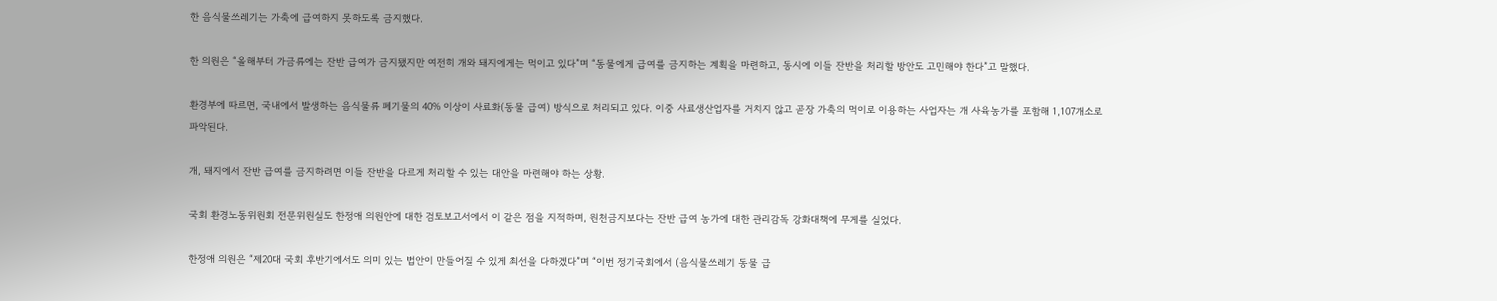한 음식물쓰레기는 가축에 급여하지 못하도록 금지했다.

한 의원은 “올해부터 가금류에는 잔반 급여가 금지됐지만 여전히 개와 돼지에게는 먹이고 있다”며 “동물에게 급여를 금지하는 계획을 마련하고, 동시에 이들 잔반을 처리할 방안도 고민해야 한다”고 말했다.

환경부에 따르면, 국내에서 발생하는 음식물류 폐기물의 40% 이상이 사료화(동물 급여) 방식으로 처리되고 있다. 이중 사료생산업자를 거치지 않고 곧장 가축의 먹이로 이용하는 사업자는 개 사육농가를 포함해 1,107개소로 파악된다.

개, 돼지에서 잔반 급여를 금지하려면 이들 잔반을 다르게 처리할 수 있는 대안을 마련해야 하는 상황.

국회 환경노동위원회 전문위원실도 한정애 의원안에 대한 검토보고서에서 이 같은 점을 지적하며, 원천금지보다는 잔반 급여 농가에 대한 관리감독 강화대책에 무게를 실었다.

한정애 의원은 “제20대 국회 후반기에서도 의미 있는 법안이 만들어질 수 있게 최선을 다하겠다”며 “이번 정기국회에서 (음식물쓰레기 동물 급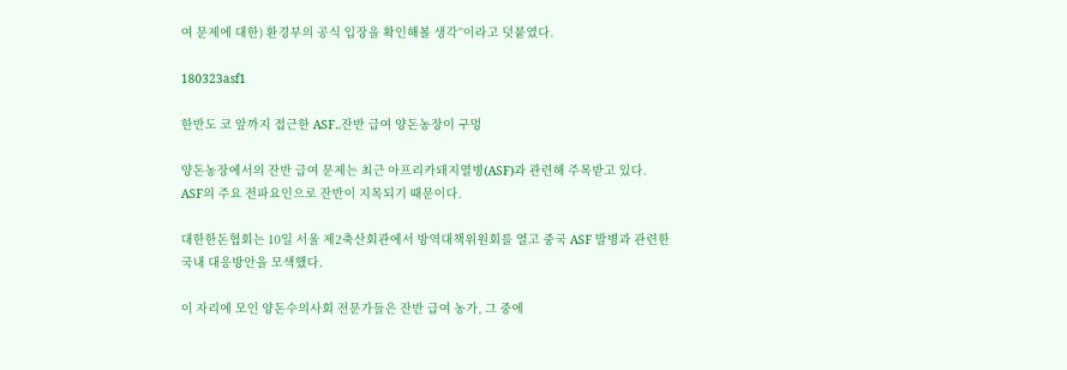여 문제에 대한) 환경부의 공식 입장을 확인해볼 생각”이라고 덧붙였다.

180323asf1

한반도 코 앞까지 접근한 ASF..잔반 급여 양돈농장이 구멍

양돈농장에서의 잔반 급여 문제는 최근 아프리카돼지열병(ASF)과 관련해 주목받고 있다. ASF의 주요 전파요인으로 잔반이 지목되기 때문이다.

대한한돈협회는 10일 서울 제2축산회관에서 방역대책위원회를 열고 중국 ASF 발병과 관련한 국내 대응방안을 모색했다.

이 자리에 모인 양돈수의사회 전문가들은 잔반 급여 농가, 그 중에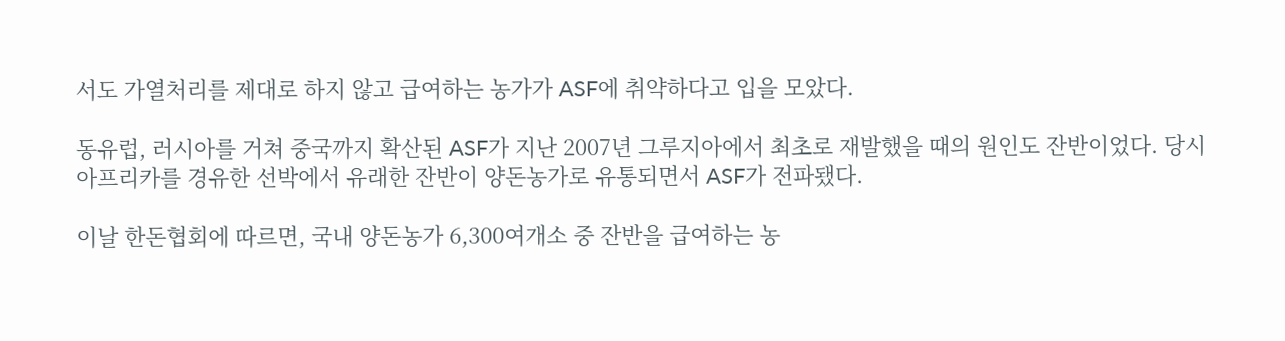서도 가열처리를 제대로 하지 않고 급여하는 농가가 ASF에 취약하다고 입을 모았다.

동유럽, 러시아를 거쳐 중국까지 확산된 ASF가 지난 2007년 그루지아에서 최초로 재발했을 때의 원인도 잔반이었다. 당시 아프리카를 경유한 선박에서 유래한 잔반이 양돈농가로 유통되면서 ASF가 전파됐다.

이날 한돈협회에 따르면, 국내 양돈농가 6,300여개소 중 잔반을 급여하는 농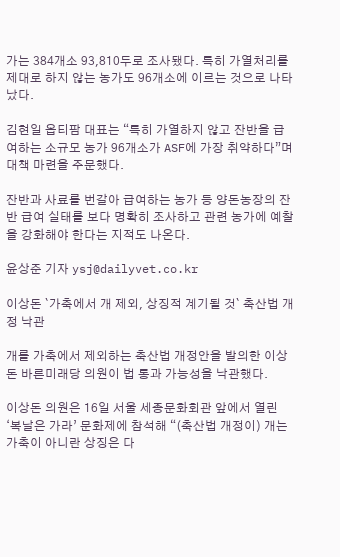가는 384개소 93,810두로 조사됐다. 특히 가열처리를 제대로 하지 않는 농가도 96개소에 이르는 것으로 나타났다.

김현일 옵티팜 대표는 “특히 가열하지 않고 잔반을 급여하는 소규모 농가 96개소가 ASF에 가장 취약하다”며 대책 마련을 주문했다.

잔반과 사료를 번갈아 급여하는 농가 등 양돈농장의 잔반 급여 실태를 보다 명확히 조사하고 관련 농가에 예찰을 강화해야 한다는 지적도 나온다.

윤상준 기자 ysj@dailyvet.co.kr

이상돈 `가축에서 개 제외, 상징적 계기될 것` 축산법 개정 낙관

개를 가축에서 제외하는 축산법 개정안을 발의한 이상돈 바른미래당 의원이 법 통과 가능성을 낙관했다.

이상돈 의원은 16일 서울 세종문화회관 앞에서 열린 ‘복날은 가라’ 문화제에 참석해 “(축산법 개정이) 개는 가축이 아니란 상징은 다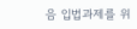음 입법과제를 위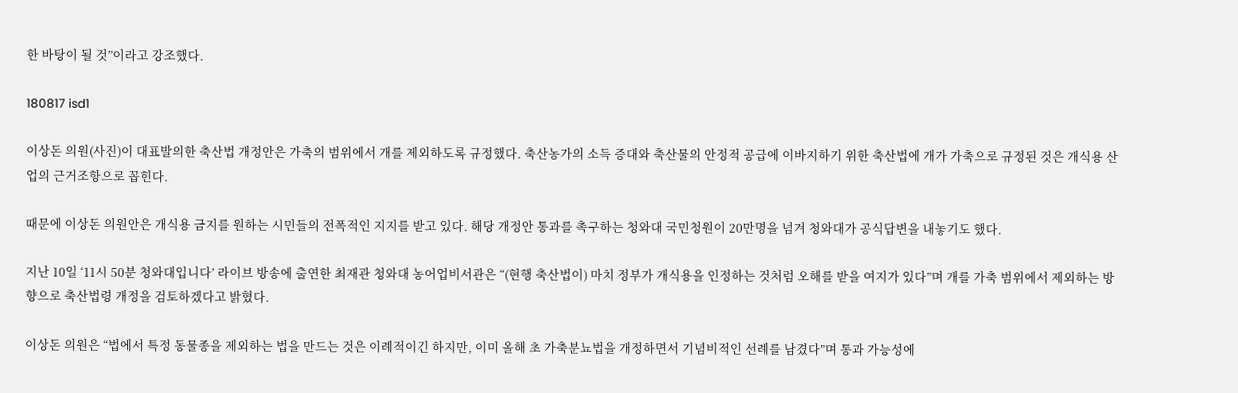한 바탕이 될 것”이라고 강조했다.

180817 isd1

이상돈 의원(사진)이 대표발의한 축산법 개정안은 가축의 범위에서 개를 제외하도록 규정했다. 축산농가의 소득 증대와 축산물의 안정적 공급에 이바지하기 위한 축산법에 개가 가축으로 규정된 것은 개식용 산업의 근거조항으로 꼽힌다.

때문에 이상돈 의원안은 개식용 금지를 원하는 시민들의 전폭적인 지지를 받고 있다. 해당 개정안 통과를 촉구하는 청와대 국민청원이 20만명을 넘겨 청와대가 공식답변을 내놓기도 했다.

지난 10일 ‘11시 50분 청와대입니다’ 라이브 방송에 출연한 최재관 청와대 농어업비서관은 “(현행 축산법이) 마치 정부가 개식용을 인정하는 것처럼 오해를 받을 여지가 있다”며 개를 가축 범위에서 제외하는 방향으로 축산법령 개정을 검토하겠다고 밝혔다.

이상돈 의원은 “법에서 특정 동물종을 제외하는 법을 만드는 것은 이례적이긴 하지만, 이미 올해 초 가축분뇨법을 개정하면서 기념비적인 선례를 남겼다”며 통과 가능성에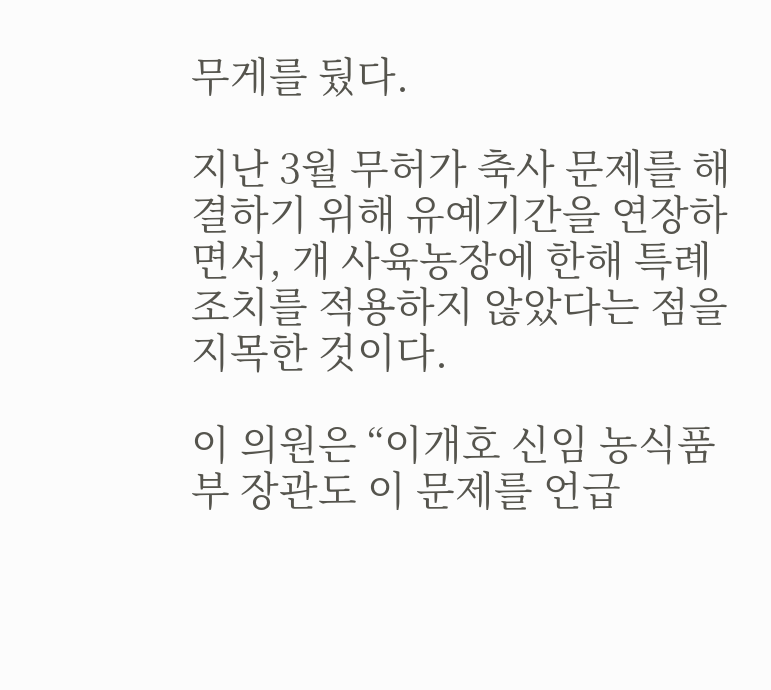무게를 뒀다.

지난 3월 무허가 축사 문제를 해결하기 위해 유예기간을 연장하면서, 개 사육농장에 한해 특례조치를 적용하지 않았다는 점을 지목한 것이다.

이 의원은 “이개호 신임 농식품부 장관도 이 문제를 언급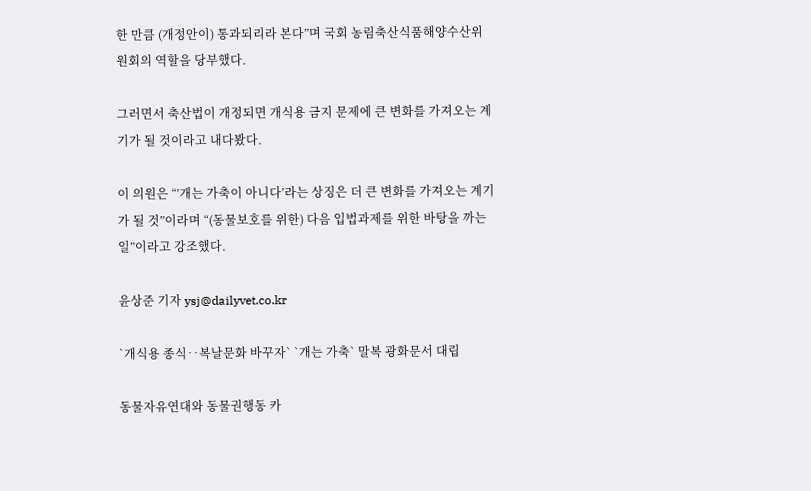한 만큼 (개정안이) 통과되리라 본다”며 국회 농림축산식품해양수산위원회의 역할을 당부했다.

그러면서 축산법이 개정되면 개식용 금지 문제에 큰 변화를 가져오는 계기가 될 것이라고 내다봤다.

이 의원은 “’개는 가축이 아니다’라는 상징은 더 큰 변화를 가져오는 계기가 될 것”이라며 “(동물보호를 위한) 다음 입법과제를 위한 바탕을 까는 일”이라고 강조했다.

윤상준 기자 ysj@dailyvet.co.kr

`개식용 종식‥복날문화 바꾸자` `개는 가축` 말복 광화문서 대립

동물자유연대와 동물권행동 카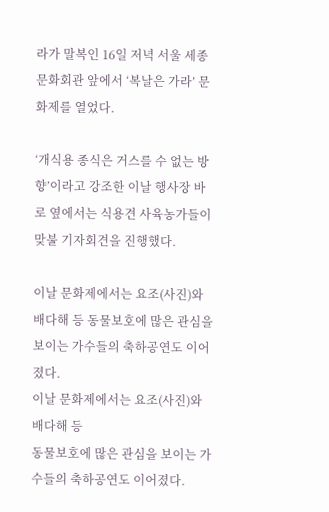라가 말복인 16일 저녁 서울 세종문화회관 앞에서 ‘복날은 가라’ 문화제를 열었다.

‘개식용 종식은 거스를 수 없는 방향’이라고 강조한 이날 행사장 바로 옆에서는 식용견 사육농가들이 맞불 기자회견을 진행했다.

이날 문화제에서는 요조(사진)와 배다해 등 동물보호에 많은 관심을 보이는 가수들의 축하공연도 이어졌다.
이날 문화제에서는 요조(사진)와 배다해 등
동물보호에 많은 관심을 보이는 가수들의 축하공연도 이어졌다.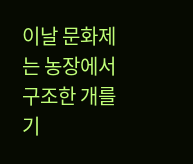이날 문화제는 농장에서 구조한 개를 기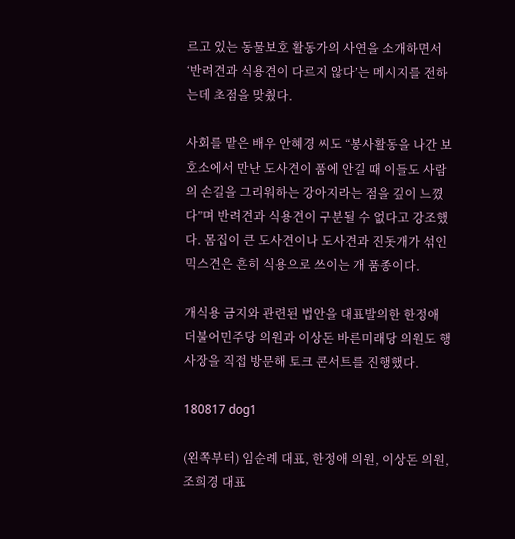르고 있는 동물보호 활동가의 사연을 소개하면서 ‘반려견과 식용견이 다르지 않다’는 메시지를 전하는데 초점을 맞췄다.

사회를 맡은 배우 안혜경 씨도 “봉사활동을 나간 보호소에서 만난 도사견이 품에 안길 때 이들도 사람의 손길을 그리워하는 강아지라는 점을 깊이 느꼈다”며 반려견과 식용견이 구분될 수 없다고 강조했다. 몸집이 큰 도사견이나 도사견과 진돗개가 섞인 믹스견은 흔히 식용으로 쓰이는 개 품종이다.

개식용 금지와 관련된 법안을 대표발의한 한정애 더불어민주당 의원과 이상돈 바른미래당 의원도 행사장을 직접 방문해 토크 콘서트를 진행했다.

180817 dog1

(왼쪽부터) 임순례 대표, 한정애 의원, 이상돈 의원, 조희경 대표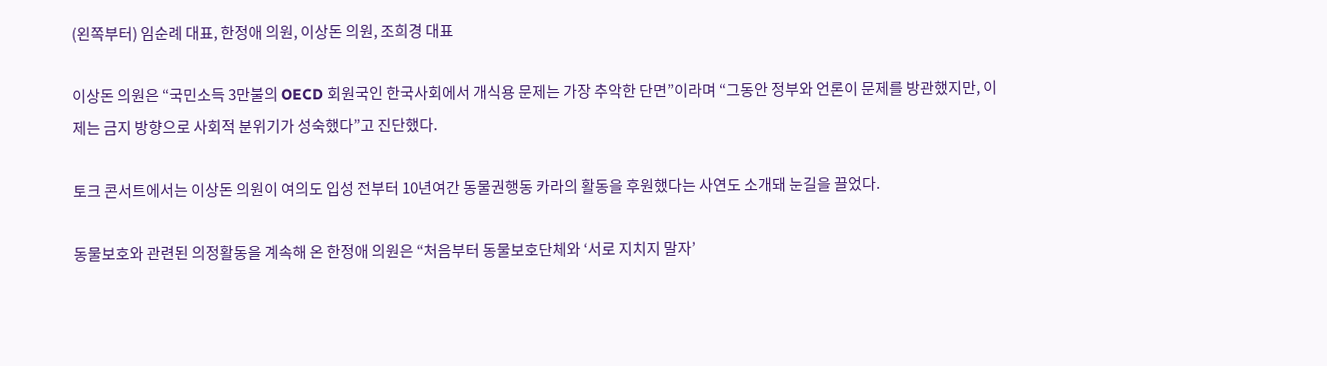(왼쪽부터) 임순례 대표, 한정애 의원, 이상돈 의원, 조희경 대표

이상돈 의원은 “국민소득 3만불의 OECD 회원국인 한국사회에서 개식용 문제는 가장 추악한 단면”이라며 “그동안 정부와 언론이 문제를 방관했지만, 이제는 금지 방향으로 사회적 분위기가 성숙했다”고 진단했다.

토크 콘서트에서는 이상돈 의원이 여의도 입성 전부터 10년여간 동물권행동 카라의 활동을 후원했다는 사연도 소개돼 눈길을 끌었다.

동물보호와 관련된 의정활동을 계속해 온 한정애 의원은 “처음부터 동물보호단체와 ‘서로 지치지 말자’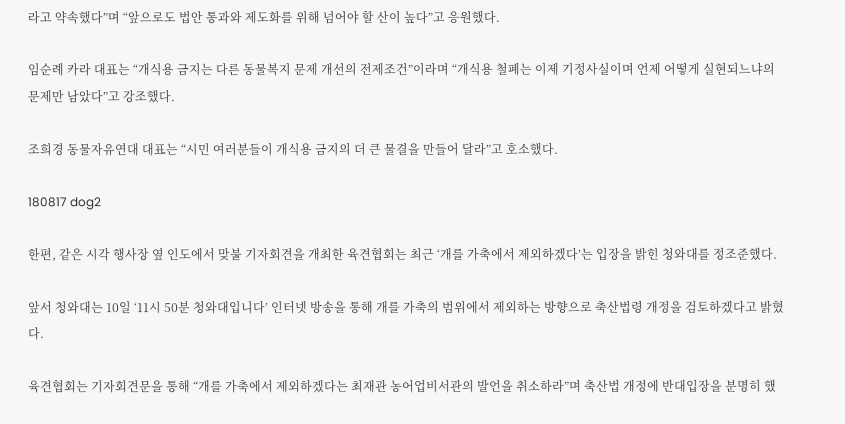라고 약속했다”며 “앞으로도 법안 통과와 제도화를 위해 넘어야 할 산이 높다”고 응원했다.

임순례 카라 대표는 “개식용 금지는 다른 동물복지 문제 개선의 전제조건”이라며 “개식용 철폐는 이제 기정사실이며 언제 어떻게 실현되느냐의 문제만 남았다”고 강조했다.

조희경 동물자유연대 대표는 “시민 여러분들이 개식용 금지의 더 큰 물결을 만들어 달라”고 호소했다.

180817 dog2

한편, 같은 시각 행사장 옆 인도에서 맞불 기자회견을 개최한 육견협회는 최근 ‘개를 가축에서 제외하겠다’는 입장을 밝힌 청와대를 정조준했다.

앞서 청와대는 10일 ‘11시 50분 청와대입니다’ 인터넷 방송을 통해 개를 가축의 범위에서 제외하는 방향으로 축산법령 개정을 검토하겠다고 밝혔다.

육견협회는 기자회견문을 통해 “개를 가축에서 제외하겠다는 최재관 농어업비서관의 발언을 취소하라”며 축산법 개정에 반대입장을 분명히 했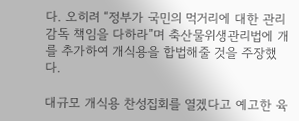다. 오히려 “정부가 국민의 먹거리에 대한 관리감독 책임을 다하라”며 축산물위생관리법에 개를 추가하여 개식용을 합법해줄 것을 주장했다.

대규모 개식용 찬성집회를 열겠다고 예고한 육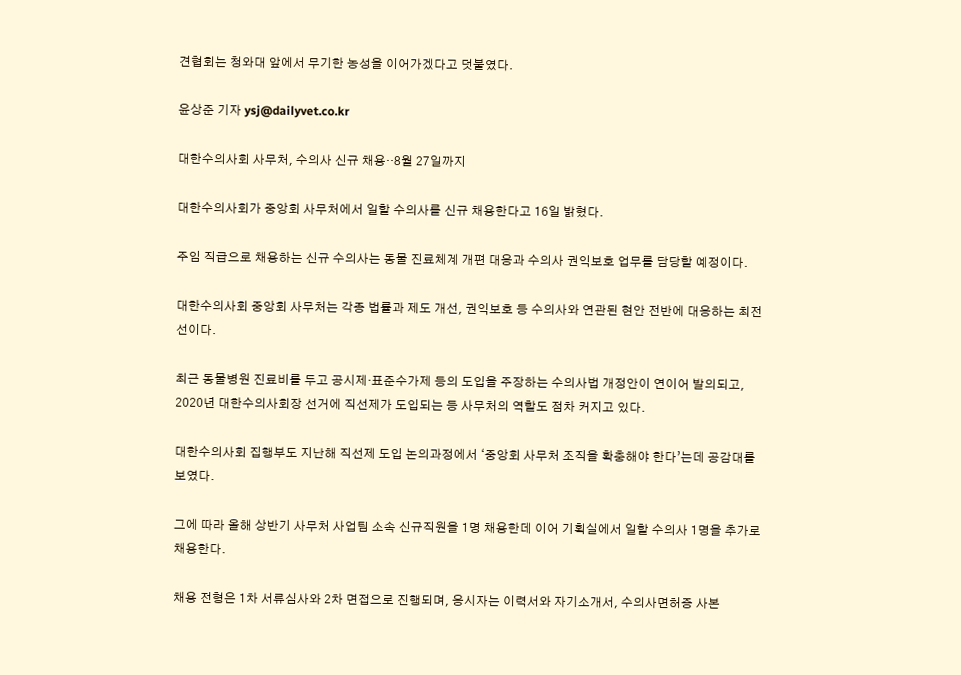견협회는 청와대 앞에서 무기한 농성을 이어가겠다고 덧붙였다.

윤상준 기자 ysj@dailyvet.co.kr

대한수의사회 사무처, 수의사 신규 채용‥8월 27일까지

대한수의사회가 중앙회 사무처에서 일할 수의사를 신규 채용한다고 16일 밝혔다.

주임 직급으로 채용하는 신규 수의사는 동물 진료체계 개편 대응과 수의사 권익보호 업무를 담당할 예정이다.

대한수의사회 중앙회 사무처는 각종 법률과 제도 개선, 권익보호 등 수의사와 연관된 현안 전반에 대응하는 최전선이다.

최근 동물병원 진료비를 두고 공시제·표준수가제 등의 도입을 주장하는 수의사법 개정안이 연이어 발의되고, 2020년 대한수의사회장 선거에 직선제가 도입되는 등 사무처의 역할도 점차 커지고 있다.

대한수의사회 집행부도 지난해 직선제 도입 논의과정에서 ‘중앙회 사무처 조직을 확충해야 한다’는데 공감대를 보였다.

그에 따라 올해 상반기 사무처 사업팀 소속 신규직원을 1명 채용한데 이어 기획실에서 일할 수의사 1명을 추가로 채용한다.

채용 전형은 1차 서류심사와 2차 면접으로 진행되며, 응시자는 이력서와 자기소개서, 수의사면허증 사본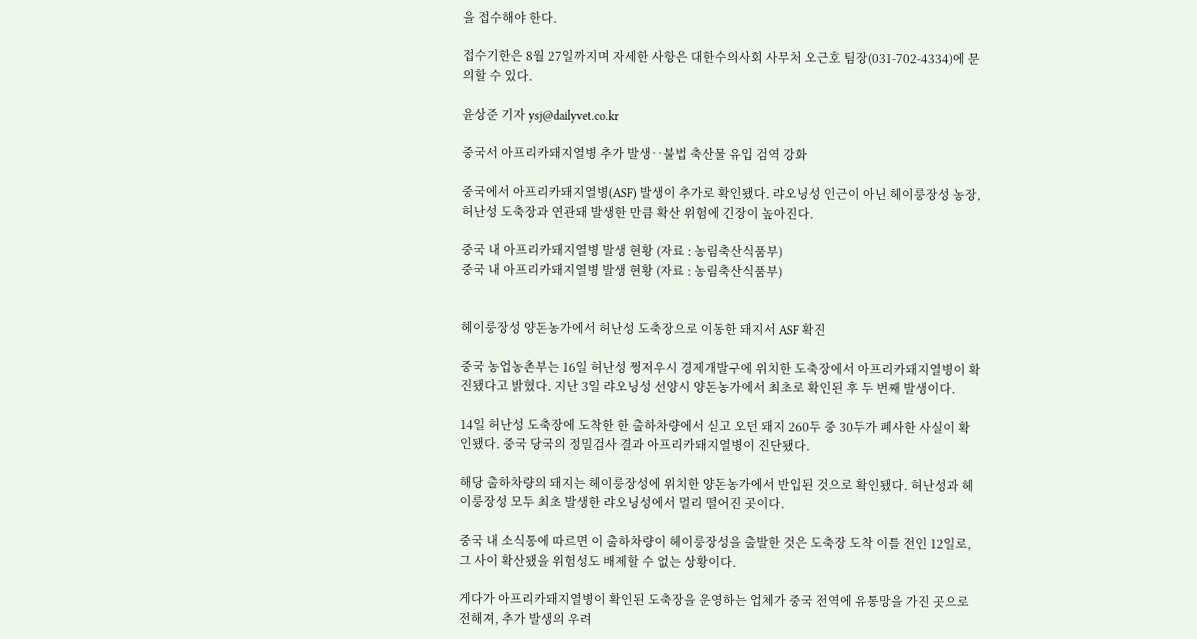을 접수해야 한다.

접수기한은 8월 27일까지며 자세한 사항은 대한수의사회 사무처 오근호 팀장(031-702-4334)에 문의할 수 있다.

윤상준 기자 ysj@dailyvet.co.kr

중국서 아프리카돼지열병 추가 발생‥불법 축산물 유입 검역 강화

중국에서 아프리카돼지열병(ASF) 발생이 추가로 확인됐다. 랴오닝성 인근이 아닌 헤이룽장성 농장, 허난성 도축장과 연관돼 발생한 만큼 확산 위험에 긴장이 높아진다.

중국 내 아프리카돼지열병 발생 현황 (자료 : 농림축산식품부)
중국 내 아프리카돼지열병 발생 현황 (자료 : 농림축산식품부)


헤이룽장성 양돈농가에서 허난성 도축장으로 이동한 돼지서 ASF 확진

중국 농업농촌부는 16일 허난성 쩡저우시 경제개발구에 위치한 도축장에서 아프리카돼지열병이 확진됐다고 밝혔다. 지난 3일 랴오닝성 선양시 양돈농가에서 최초로 확인된 후 두 번째 발생이다.

14일 허난성 도축장에 도착한 한 출하차량에서 싣고 오던 돼지 260두 중 30두가 폐사한 사실이 확인됐다. 중국 당국의 정밀검사 결과 아프리카돼지열병이 진단됐다.

해당 출하차량의 돼지는 헤이룽장성에 위치한 양돈농가에서 반입된 것으로 확인됐다. 허난성과 헤이룽장성 모두 최초 발생한 랴오닝성에서 멀리 떨어진 곳이다.

중국 내 소식통에 따르면 이 출하차량이 헤이룽장성을 출발한 것은 도축장 도착 이틀 전인 12일로, 그 사이 확산됐을 위험성도 배제할 수 없는 상황이다.

게다가 아프리카돼지열병이 확인된 도축장을 운영하는 업체가 중국 전역에 유통망을 가진 곳으로 전해져, 추가 발생의 우려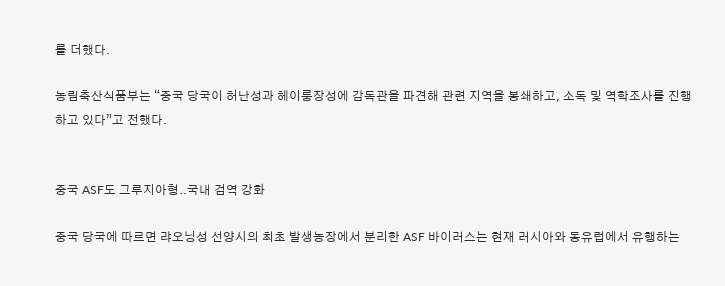를 더했다.

농림축산식품부는 “중국 당국이 허난성과 헤이룽장성에 감독관을 파견해 관련 지역을 봉쇄하고, 소독 및 역학조사를 진행하고 있다”고 전했다.


중국 ASF도 그루지아형..국내 검역 강화

중국 당국에 따르면 랴오닝성 선양시의 최초 발생농장에서 분리한 ASF 바이러스는 현재 러시아와 동유럽에서 유행하는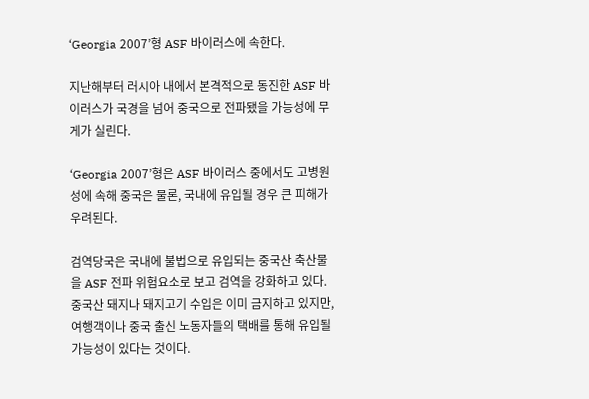‘Georgia 2007’형 ASF 바이러스에 속한다.

지난해부터 러시아 내에서 본격적으로 동진한 ASF 바이러스가 국경을 넘어 중국으로 전파됐을 가능성에 무게가 실린다.

‘Georgia 2007’형은 ASF 바이러스 중에서도 고병원성에 속해 중국은 물론, 국내에 유입될 경우 큰 피해가 우려된다.

검역당국은 국내에 불법으로 유입되는 중국산 축산물을 ASF 전파 위험요소로 보고 검역을 강화하고 있다. 중국산 돼지나 돼지고기 수입은 이미 금지하고 있지만, 여행객이나 중국 출신 노동자들의 택배를 통해 유입될 가능성이 있다는 것이다.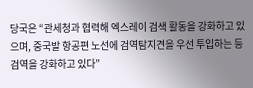당국은 “관세청과 협력해 엑스레이 검색 활동을 강화하고 있으며, 중국발 항공편 노선에 검역탐지견을 우선 투입하는 등 검역을 강화하고 있다”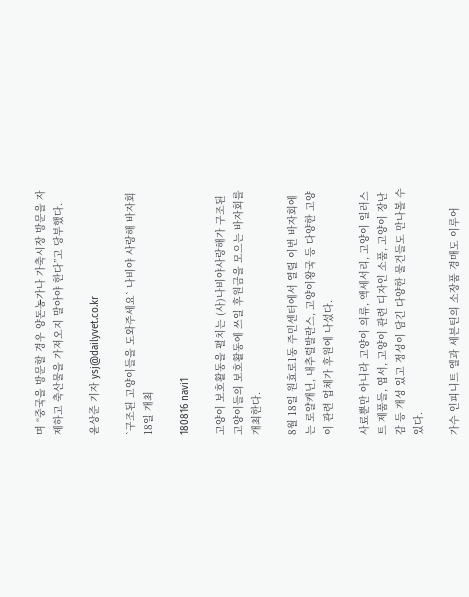며 “중국을 방문할 경우 양돈농가나 가축시장 방문을 자제하고 축산물을 가져오지 말아야 한다”고 당부했다.

윤상준 기자 ysj@dailyvet.co.kr

`구조된 고양이들을 도와주세요` 나비야 사랑해 바자회 18일 개최

180816 navi1

고양이 보호활동을 펼치는 (사)나비야사랑해가 구조된 고양이들의 보호활동에 쓰일 후원금을 모으는 바자회를 개최한다.

8월 18일 원효로1동 주민센터에서 열릴 이번 바자회에는 로얄캐닌, 내추럴발란스, 고양이왕국 등 다양한 고양이 관련 업체가 후원에 나섰다.

사료뿐만 아니라 고양이 의류, 액세서리, 고양이 일러스트 제품들, 엽서, 고양이 관련 디자인 소품, 고양이 장난감 등 개성 있고 정성이 담긴 다양한 물건들도 만나볼 수 있다.

가수 인피니트 엘과 세븐틴의 소장품 경매도 이루어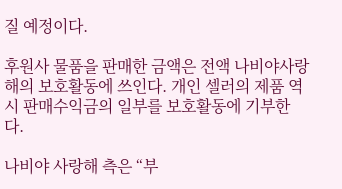질 예정이다.

후원사 물품을 판매한 금액은 전액 나비야사랑해의 보호활동에 쓰인다. 개인 셀러의 제품 역시 판매수익금의 일부를 보호활동에 기부한다.

나비야 사랑해 측은 “부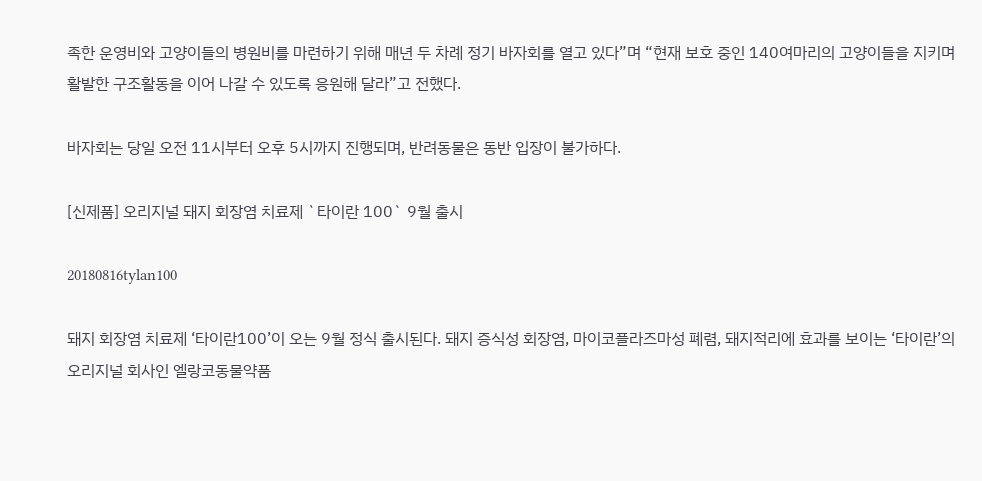족한 운영비와 고양이들의 병원비를 마련하기 위해 매년 두 차례 정기 바자회를 열고 있다”며 “현재 보호 중인 140여마리의 고양이들을 지키며 활발한 구조활동을 이어 나갈 수 있도록 응원해 달라”고 전했다.

바자회는 당일 오전 11시부터 오후 5시까지 진행되며, 반려동물은 동반 입장이 불가하다.

[신제품] 오리지널 돼지 회장염 치료제 `타이란 100` 9월 출시

20180816tylan100

돼지 회장염 치료제 ‘타이란100’이 오는 9월 정식 출시된다. 돼지 증식성 회장염, 마이코플라즈마성 폐렴, 돼지적리에 효과를 보이는 ‘타이란’의 오리지널 회사인 엘랑코동물약품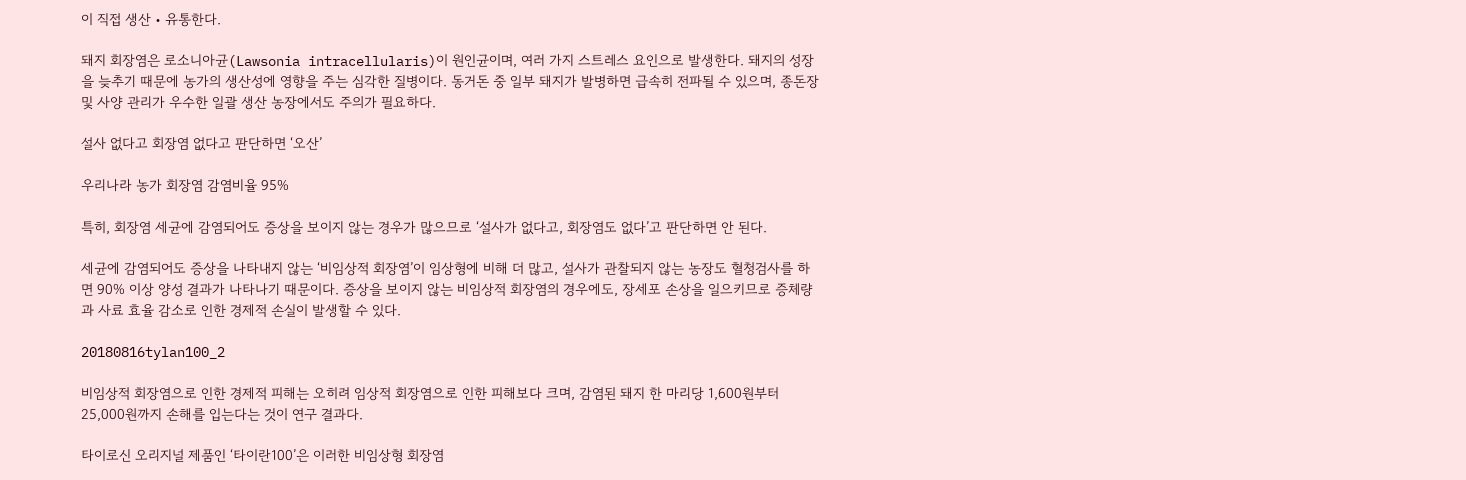이 직접 생산‧유통한다.

돼지 회장염은 로소니아균(Lawsonia intracellularis)이 원인균이며, 여러 가지 스트레스 요인으로 발생한다. 돼지의 성장을 늦추기 때문에 농가의 생산성에 영향을 주는 심각한 질병이다. 동거돈 중 일부 돼지가 발병하면 급속히 전파될 수 있으며, 종돈장 및 사양 관리가 우수한 일괄 생산 농장에서도 주의가 필요하다.

설사 없다고 회장염 없다고 판단하면 ‘오산’

우리나라 농가 회장염 감염비율 95%

특히, 회장염 세균에 감염되어도 증상을 보이지 않는 경우가 많으므로 ‘설사가 없다고, 회장염도 없다’고 판단하면 안 된다.

세균에 감염되어도 증상을 나타내지 않는 ‘비임상적 회장염’이 임상형에 비해 더 많고, 설사가 관찰되지 않는 농장도 혈청검사를 하면 90% 이상 양성 결과가 나타나기 때문이다. 증상을 보이지 않는 비임상적 회장염의 경우에도, 장세포 손상을 일으키므로 증체량과 사료 효율 감소로 인한 경제적 손실이 발생할 수 있다.

20180816tylan100_2

비임상적 회장염으로 인한 경제적 피해는 오히려 임상적 회장염으로 인한 피해보다 크며, 감염된 돼지 한 마리당 1,600원부터 25,000원까지 손해를 입는다는 것이 연구 결과다.

타이로신 오리지널 제품인 ‘타이란100’은 이러한 비임상형 회장염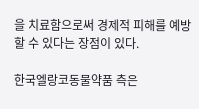을 치료함으로써 경제적 피해를 예방 할 수 있다는 장점이 있다.

한국엘랑코동물약품 측은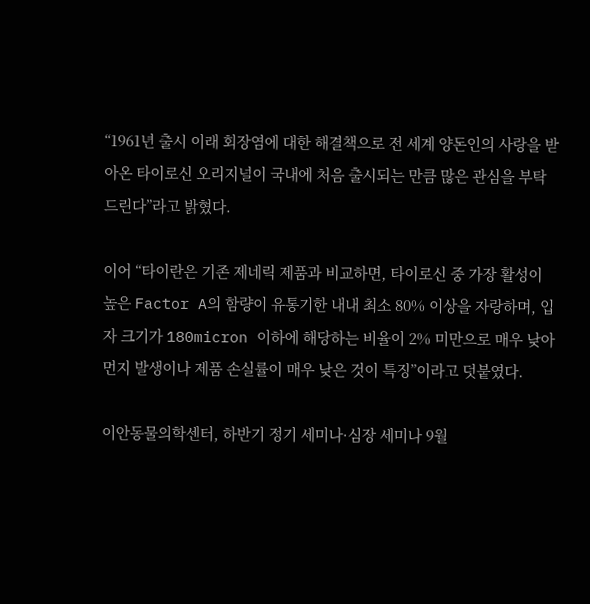“1961년 출시 이래 회장염에 대한 해결책으로 전 세계 양돈인의 사랑을 받아온 타이로신 오리지널이 국내에 처음 출시되는 만큼 많은 관심을 부탁드린다”라고 밝혔다.

이어 “타이란은 기존 제네릭 제품과 비교하면, 타이로신 중 가장 활성이 높은 Factor A의 함량이 유통기한 내내 최소 80% 이상을 자랑하며, 입자 크기가 180micron 이하에 해당하는 비율이 2% 미만으로 매우 낮아 먼지 발생이나 제품 손실률이 매우 낮은 것이 특징”이라고 덧붙였다.

이안동물의학센터, 하반기 정기 세미나·심장 세미나 9월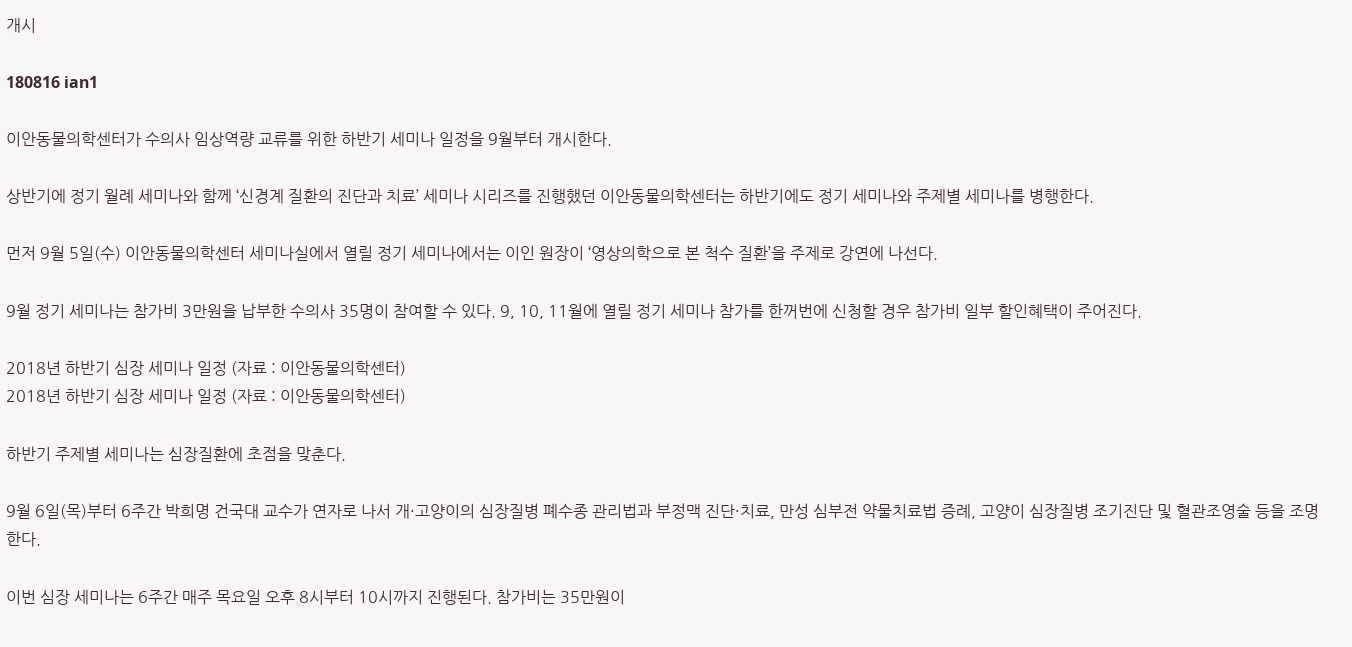개시

180816 ian1

이안동물의학센터가 수의사 임상역량 교류를 위한 하반기 세미나 일정을 9월부터 개시한다.

상반기에 정기 월례 세미나와 함께 ‘신경계 질환의 진단과 치료’ 세미나 시리즈를 진행했던 이안동물의학센터는 하반기에도 정기 세미나와 주제별 세미나를 병행한다.

먼저 9월 5일(수) 이안동물의학센터 세미나실에서 열릴 정기 세미나에서는 이인 원장이 ‘영상의학으로 본 척수 질환’을 주제로 강연에 나선다.

9월 정기 세미나는 참가비 3만원을 납부한 수의사 35명이 참여할 수 있다. 9, 10, 11월에 열릴 정기 세미나 참가를 한꺼번에 신청할 경우 참가비 일부 할인혜택이 주어진다.

2018년 하반기 심장 세미나 일정 (자료 : 이안동물의학센터)
2018년 하반기 심장 세미나 일정 (자료 : 이안동물의학센터)

하반기 주제별 세미나는 심장질환에 초점을 맞춘다.

9월 6일(목)부터 6주간 박희명 건국대 교수가 연자로 나서 개·고양이의 심장질병 폐수종 관리법과 부정맥 진단·치료, 만성 심부전 약물치료법 증례, 고양이 심장질병 조기진단 및 혈관조영술 등을 조명한다.

이번 심장 세미나는 6주간 매주 목요일 오후 8시부터 10시까지 진행된다. 참가비는 35만원이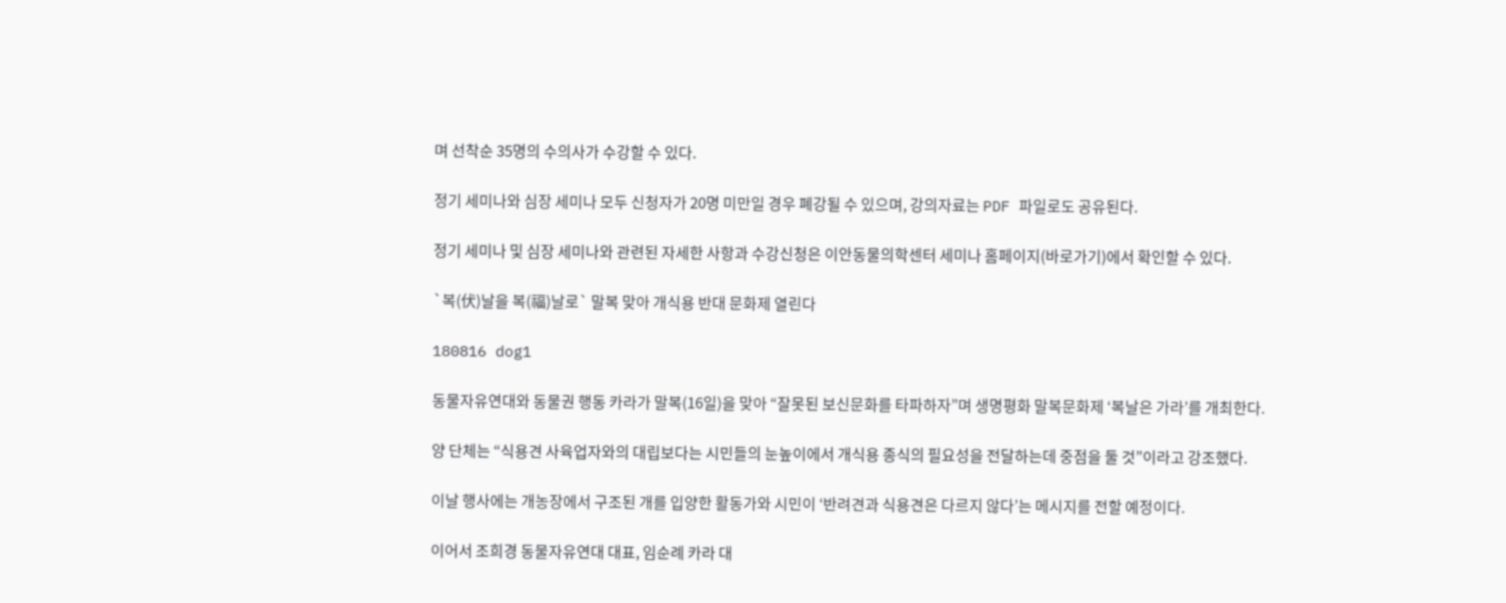며 선착순 35명의 수의사가 수강할 수 있다.

정기 세미나와 심장 세미나 모두 신청자가 20명 미만일 경우 폐강될 수 있으며, 강의자료는 PDF 파일로도 공유된다.

정기 세미나 및 심장 세미나와 관련된 자세한 사항과 수강신청은 이안동물의학센터 세미나 홈페이지(바로가기)에서 확인할 수 있다.

`복(伏)날을 복(福)날로` 말복 맞아 개식용 반대 문화제 열린다

180816 dog1

동물자유연대와 동물권 행동 카라가 말복(16일)을 맞아 “잘못된 보신문화를 타파하자”며 생명평화 말복문화제 ‘복날은 가라’를 개최한다.

양 단체는 “식용견 사육업자와의 대립보다는 시민들의 눈높이에서 개식용 종식의 필요성을 전달하는데 중점을 둘 것”이라고 강조했다.

이날 행사에는 개농장에서 구조된 개를 입양한 활동가와 시민이 ‘반려견과 식용견은 다르지 않다’는 메시지를 전할 예정이다.

이어서 조희경 동물자유연대 대표, 임순례 카라 대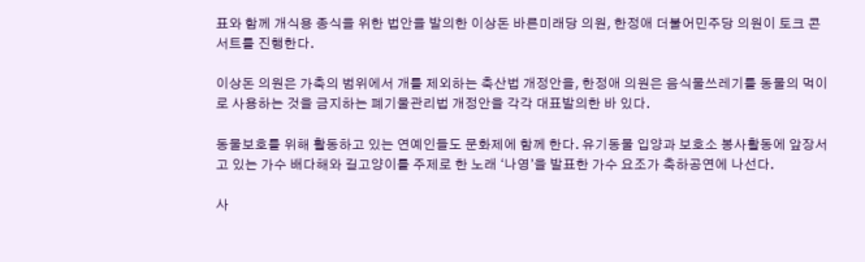표와 함께 개식용 종식을 위한 법안을 발의한 이상돈 바른미래당 의원, 한정애 더불어민주당 의원이 토크 콘서트를 진행한다.

이상돈 의원은 가축의 범위에서 개를 제외하는 축산법 개정안을, 한정애 의원은 음식물쓰레기를 동물의 먹이로 사용하는 것을 금지하는 폐기물관리법 개정안을 각각 대표발의한 바 있다.

동물보호를 위해 활동하고 있는 연예인들도 문화제에 함께 한다. 유기동물 입양과 보호소 봉사활동에 앞장서고 있는 가수 배다해와 길고양이를 주제로 한 노래 ‘나영’을 발표한 가수 요조가 축하공연에 나선다.

사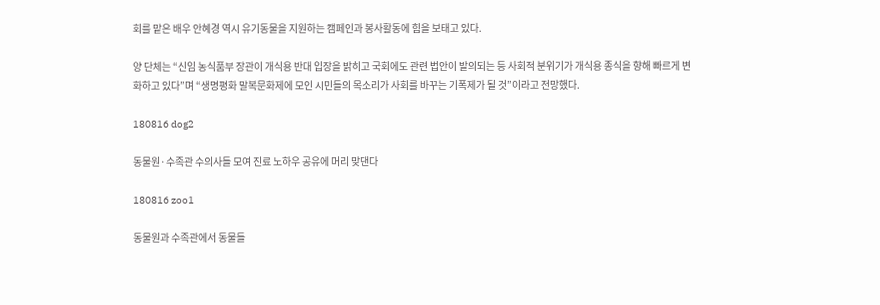회를 맡은 배우 안혜경 역시 유기동물을 지원하는 캠페인과 봉사활동에 힘을 보태고 있다.

양 단체는 “신임 농식품부 장관이 개식용 반대 입장을 밝히고 국회에도 관련 법안이 발의되는 등 사회적 분위기가 개식용 종식을 향해 빠르게 변화하고 있다”며 “생명평화 말복문화제에 모인 시민들의 목소리가 사회를 바꾸는 기폭제가 될 것”이라고 전망했다.

180816 dog2

동물원·수족관 수의사들 모여 진료 노하우 공유에 머리 맞댄다

180816 zoo1

동물원과 수족관에서 동물들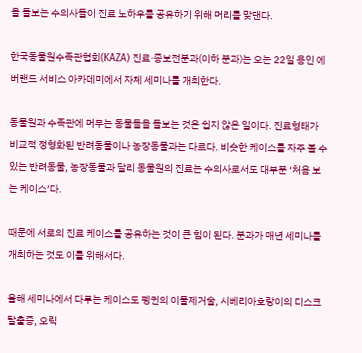을 돌보는 수의사들이 진료 노하우를 공유하기 위해 머리를 맞댄다.

한국동물원수족관협회(KAZA) 진료·종보전분과(이하 분과)는 오는 22일 용인 에버랜드 서비스 아카데미에서 자체 세미나를 개최한다.

동물원과 수족관에 머무는 동물들을 돌보는 것은 쉽지 않은 일이다. 진료형태가 비교적 정형화된 반려동물이나 농장동물과는 다르다. 비슷한 케이스를 자주 볼 수 있는 반려동물, 농장동물과 달리 동물원의 진료는 수의사로서도 대부분 ‘처음 보는 케이스’다.

때문에 서로의 진료 케이스를 공유하는 것이 큰 힘이 된다. 분과가 매년 세미나를 개최하는 것도 이를 위해서다.

올해 세미나에서 다루는 케이스도 펭귄의 이물제거술, 시베리아호랑이의 디스크 탈출증, 오릭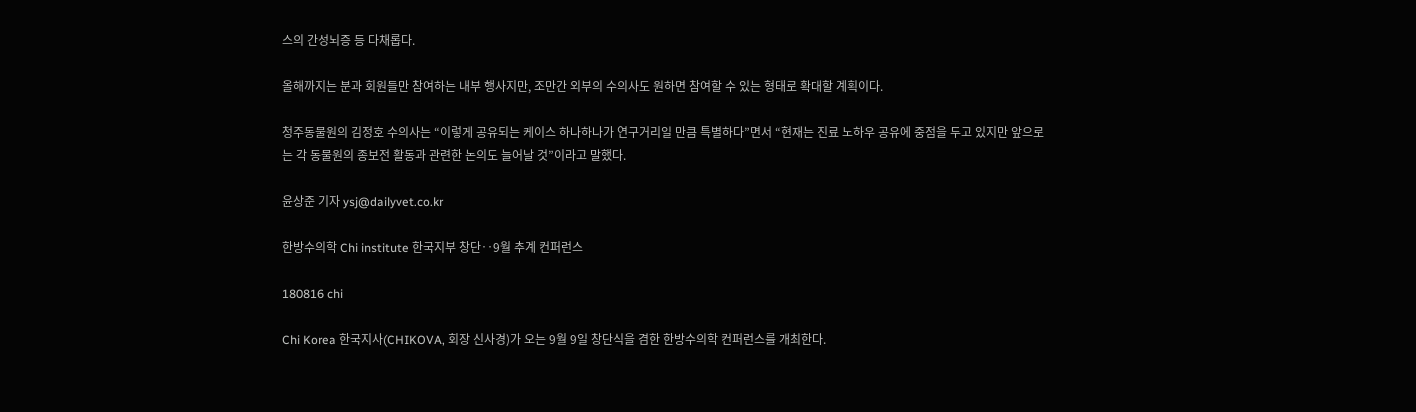스의 간성뇌증 등 다채롭다.

올해까지는 분과 회원들만 참여하는 내부 행사지만, 조만간 외부의 수의사도 원하면 참여할 수 있는 형태로 확대할 계획이다.

청주동물원의 김정호 수의사는 “이렇게 공유되는 케이스 하나하나가 연구거리일 만큼 특별하다”면서 “현재는 진료 노하우 공유에 중점을 두고 있지만 앞으로는 각 동물원의 종보전 활동과 관련한 논의도 늘어날 것”이라고 말했다.

윤상준 기자 ysj@dailyvet.co.kr

한방수의학 Chi institute 한국지부 창단‥9월 추계 컨퍼런스

180816 chi

Chi Korea 한국지사(CHIKOVA, 회장 신사경)가 오는 9월 9일 창단식을 겸한 한방수의학 컨퍼런스를 개최한다.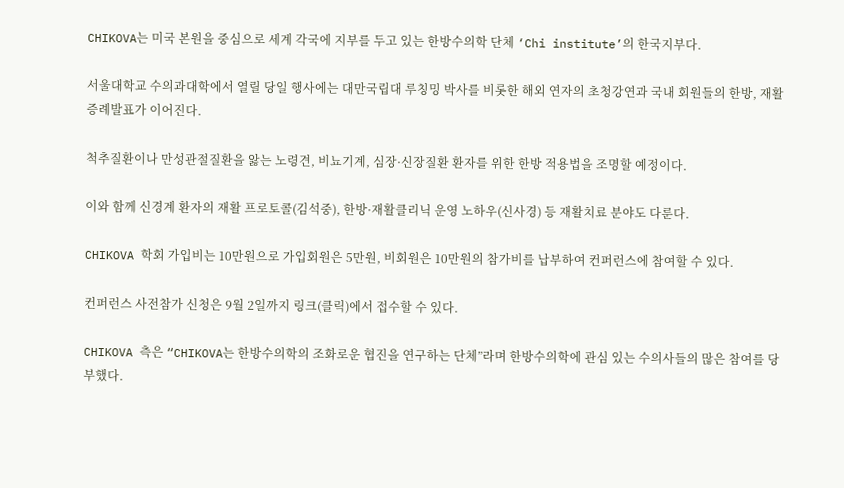CHIKOVA는 미국 본원을 중심으로 세계 각국에 지부를 두고 있는 한방수의학 단체 ‘Chi institute’의 한국지부다.

서울대학교 수의과대학에서 열릴 당일 행사에는 대만국립대 루칭밍 박사를 비롯한 해외 연자의 초청강연과 국내 회원들의 한방, 재활 증례발표가 이어진다.

척추질환이나 만성관절질환을 앓는 노령견, 비뇨기계, 심장·신장질환 환자를 위한 한방 적용법을 조명할 예정이다.

이와 함께 신경계 환자의 재활 프로토콜(김석중), 한방·재활클리닉 운영 노하우(신사경) 등 재활치료 분야도 다룬다.

CHIKOVA 학회 가입비는 10만원으로 가입회원은 5만원, 비회원은 10만원의 참가비를 납부하여 컨퍼런스에 참여할 수 있다.

컨퍼런스 사전참가 신청은 9월 2일까지 링크(클릭)에서 접수할 수 있다.

CHIKOVA 측은 “CHIKOVA는 한방수의학의 조화로운 협진을 연구하는 단체”라며 한방수의학에 관심 있는 수의사들의 많은 참여를 당부했다.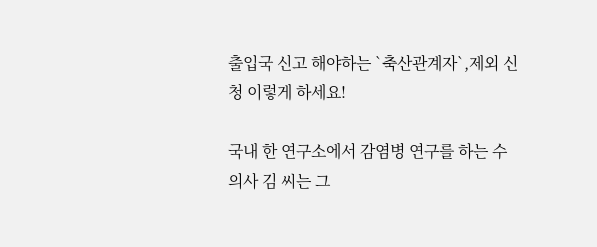출입국 신고 해야하는 `축산관계자`,제외 신청 이렇게 하세요!

국내 한 연구소에서 감염병 연구를 하는 수의사 김 씨는 그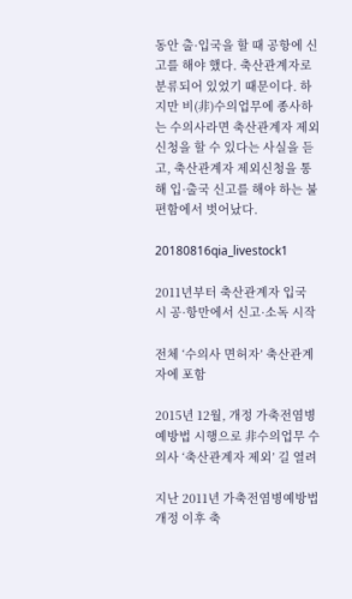동안 출·입국을 할 때 공항에 신고를 해야 했다. 축산관계자로 분류되어 있었기 때문이다. 하지만 비(非)수의업무에 종사하는 수의사라면 축산관계자 제외신청을 할 수 있다는 사실을 듣고, 축산관계자 제외신청을 통해 입·출국 신고를 해야 하는 불편함에서 벗어났다.

20180816qia_livestock1

2011년부터 축산관계자 입국 시 공·항만에서 신고·소독 시작

전체 ‘수의사 면허자’ 축산관계자에 포함

2015년 12월, 개정 가축전염병예방법 시행으로 非수의업무 수의사 ‘축산관계자 제외’ 길 열려

지난 2011년 가축전염병예방법 개정 이후 축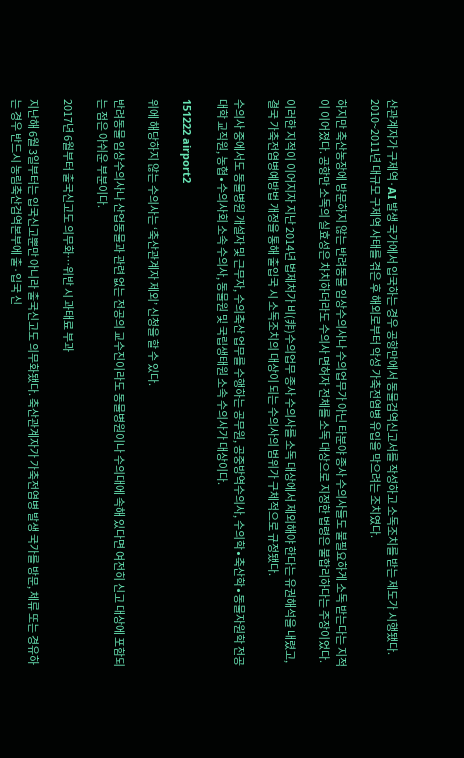산관계자가 구제역·AI 발생 국가에서 입국하는 경우 공항만에서 동물검역신고서를 작성하고 소독조치를 받는 제도가 시행됐다. 2010~2011년 대규모 구제역 사태를 겪은 후 해외로부터 악성 가축전염병 유입을 막으려는 조치였다.

하지만 축산농장에 방문하지 않는 반려동물 임상수의사나 수의업무가 아닌 타분야 종사 수의사들도 불필요하게 소독 받는다는 지적이 이어졌다. 공항만 소독의 실효성은 차치하더라도 수의사 면허자 전체를 소독 대상으로 지정한 법령은 불합리하다는 주장이었다.

이러한 지적이 이어지자 지난 2014년 법제처가 비(非)수의업무 종사 수의사를 소독 대상에서 제외해야 한다는 유권해석을 내렸고, 결국 가축전염병예방법 개정을 통해 출입국 시 소독조치의 대상이 되는 수의사의 범위가 구체적으로 규정됐다.

수의사 중에서도 동물병원 개설자 및 근무자, 수의축산 업무를 수행하는 공무원, 공중방역수의사, 수의학∙축산학∙동물자원학 전공 대학 교직원, 농협∙수의사회 소속 수의사, 동물원 및 국립생태원 소속 수의사가 대상이다.

151222 airport2

위에 해당하지 않는 수의사는 ‘축산관계자 제외’ 신청을 할 수 있다.

반려동물 임상수의사나 산업동물과 관련 없는 전공의 교수진이라도 동물병원이나 수의대에 속해 있다면 여전히 신고 대상에 포함되는 점은 아쉬운 부분이다.

2017년 6월부터 출국신고도 의무화…위반 시 과태료 부과

지난해 6월 3일부터는 입국신고뿐만 아니라 출국신고도 의무화됐다. 축산관계자가 가축전염병 발생 국가를 방문, 체류 또는 경유하는 경우 반드시 농림축산검역본부에 출·입국 신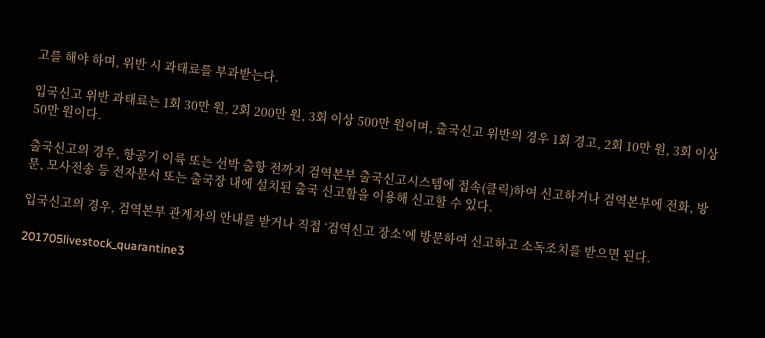고를 해야 하며, 위반 시 과태료를 부과받는다.

입국신고 위반 과태료는 1회 30만 원, 2회 200만 원, 3회 이상 500만 원이며, 출국신고 위반의 경우 1회 경고, 2회 10만 원, 3회 이상 50만 원이다.

출국신고의 경우, 항공기 이륙 또는 선박 출항 전까지 검역본부 출국신고시스템에 접속(클릭)하여 신고하거나 검역본부에 전화, 방문, 모사전송 등 전자문서 또는 출국장 내에 설치된 출국 신고함을 이용해 신고할 수 있다.

입국신고의 경우, 검역본부 관계자의 안내를 받거나 직접 ‘검역신고 장소’에 방문하여 신고하고 소독조치를 받으면 된다.

201705livestock_quarantine3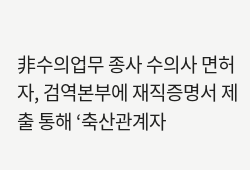非수의업무 종사 수의사 면허자, 검역본부에 재직증명서 제출 통해 ‘축산관계자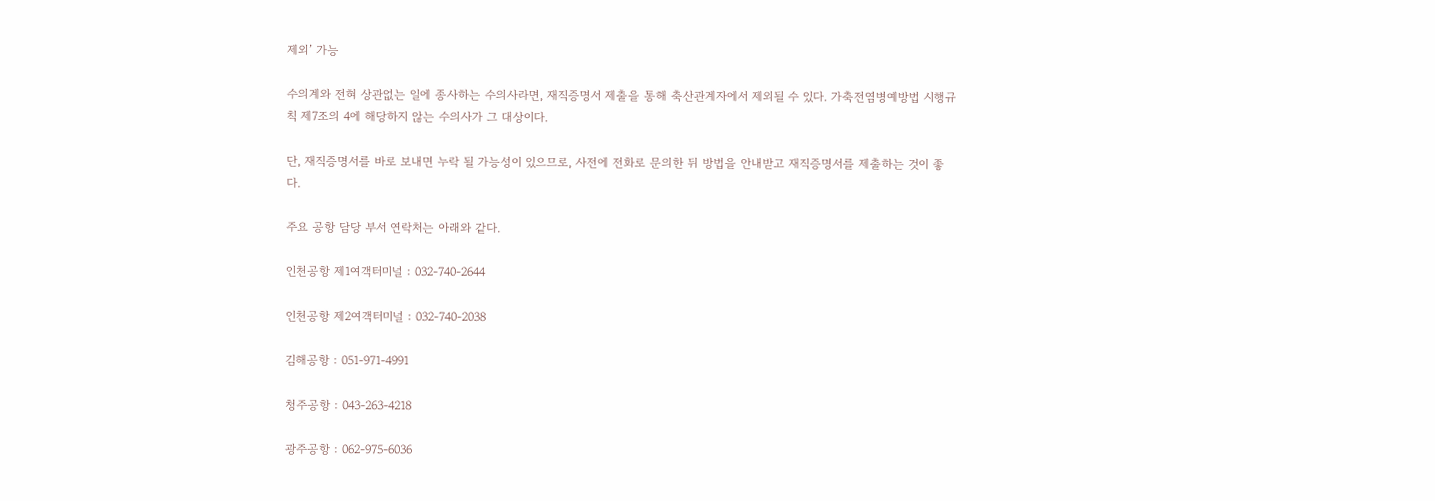제외’ 가능

수의계와 전혀 상관없는 일에 종사하는 수의사라면, 재직증명서 제출을 통해 축산관계자에서 제외될 수 있다. 가축전염병예방법 시행규칙 제7조의 4에 해당하지 않는 수의사가 그 대상이다.

단, 재직증명서를 바로 보내면 누락 될 가능성이 있으므로, 사전에 전화로 문의한 뒤 방법을 안내받고 재직증명서를 제출하는 것이 좋다.

주요 공항 담당 부서 연락처는 아래와 같다.

인천공항 제1여객터미널 : 032-740-2644

인천공항 제2여객터미널 : 032-740-2038

김해공항 : 051-971-4991

청주공항 : 043-263-4218

광주공항 : 062-975-6036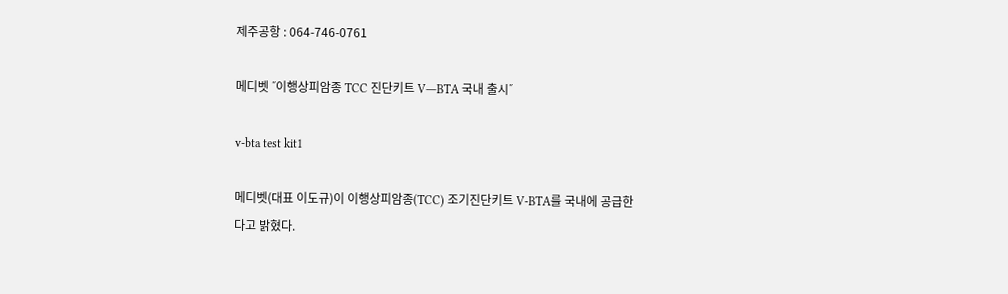제주공항 : 064-746-0761

메디벳 ˝이행상피암종 TCC 진단키트 V―BTA 국내 출시˝

v-bta test kit1

메디벳(대표 이도규)이 이행상피암종(TCC) 조기진단키트 V-BTA를 국내에 공급한다고 밝혔다.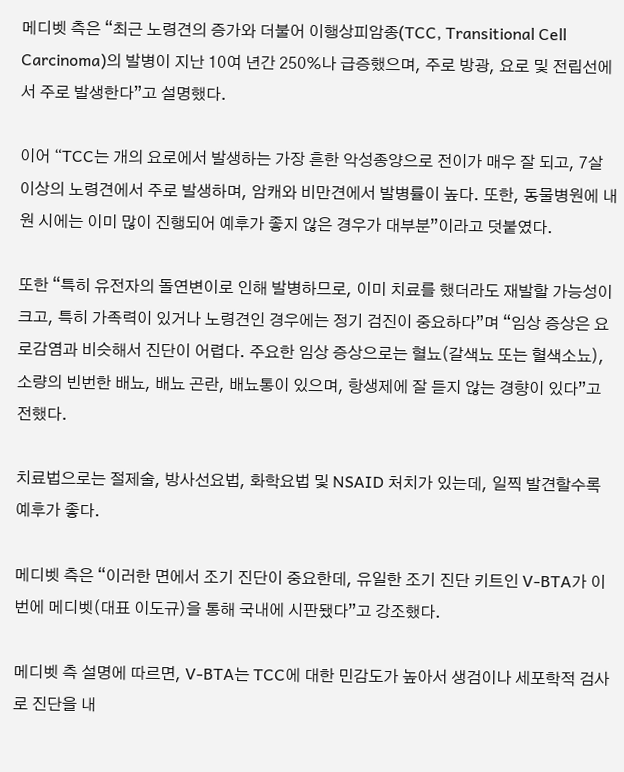메디벳 측은 “최근 노령견의 증가와 더불어 이행상피암종(TCC, Transitional Cell Carcinoma)의 발병이 지난 10여 년간 250%나 급증했으며, 주로 방광, 요로 및 전립선에서 주로 발생한다”고 설명했다.

이어 “TCC는 개의 요로에서 발생하는 가장 흔한 악성종양으로 전이가 매우 잘 되고, 7살 이상의 노령견에서 주로 발생하며, 암캐와 비만견에서 발병률이 높다. 또한, 동물병원에 내원 시에는 이미 많이 진행되어 예후가 좋지 않은 경우가 대부분”이라고 덧붙였다.

또한 “특히 유전자의 돌연변이로 인해 발병하므로, 이미 치료를 했더라도 재발할 가능성이 크고, 특히 가족력이 있거나 노령견인 경우에는 정기 검진이 중요하다”며 “임상 증상은 요로감염과 비슷해서 진단이 어렵다. 주요한 임상 증상으로는 혈뇨(갈색뇨 또는 혈색소뇨), 소량의 빈번한 배뇨, 배뇨 곤란, 배뇨통이 있으며, 항생제에 잘 듣지 않는 경향이 있다”고 전했다.

치료법으로는 절제술, 방사선요법, 화학요법 및 NSAID 처치가 있는데, 일찍 발견할수록 예후가 좋다.

메디벳 측은 “이러한 면에서 조기 진단이 중요한데, 유일한 조기 진단 키트인 V-BTA가 이번에 메디벳(대표 이도규)을 통해 국내에 시판됐다”고 강조했다.

메디벳 측 설명에 따르면, V-BTA는 TCC에 대한 민감도가 높아서 생검이나 세포학적 검사로 진단을 내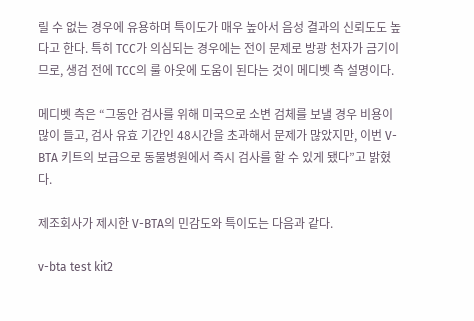릴 수 없는 경우에 유용하며 특이도가 매우 높아서 음성 결과의 신뢰도도 높다고 한다. 특히 TCC가 의심되는 경우에는 전이 문제로 방광 천자가 금기이므로, 생검 전에 TCC의 룰 아웃에 도움이 된다는 것이 메디벳 측 설명이다.

메디벳 측은 “그동안 검사를 위해 미국으로 소변 검체를 보낼 경우 비용이 많이 들고, 검사 유효 기간인 48시간을 초과해서 문제가 많았지만, 이번 V-BTA 키트의 보급으로 동물병원에서 즉시 검사를 할 수 있게 됐다”고 밝혔다.

제조회사가 제시한 V-BTA의 민감도와 특이도는 다음과 같다.

v-bta test kit2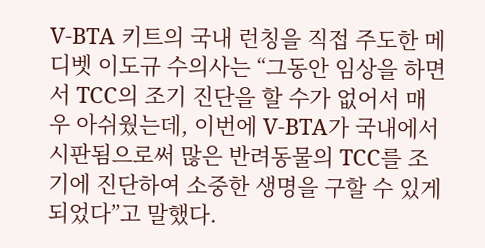V-BTA 키트의 국내 런칭을 직접 주도한 메디벳 이도규 수의사는 “그동안 임상을 하면서 TCC의 조기 진단을 할 수가 없어서 매우 아쉬웠는데, 이번에 V-BTA가 국내에서 시판됨으로써 많은 반려동물의 TCC를 조기에 진단하여 소중한 생명을 구할 수 있게 되었다”고 말했다.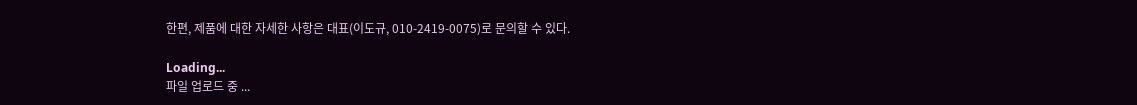한편, 제품에 대한 자세한 사항은 대표(이도규, 010-2419-0075)로 문의할 수 있다.

Loading...
파일 업로드 중 ...